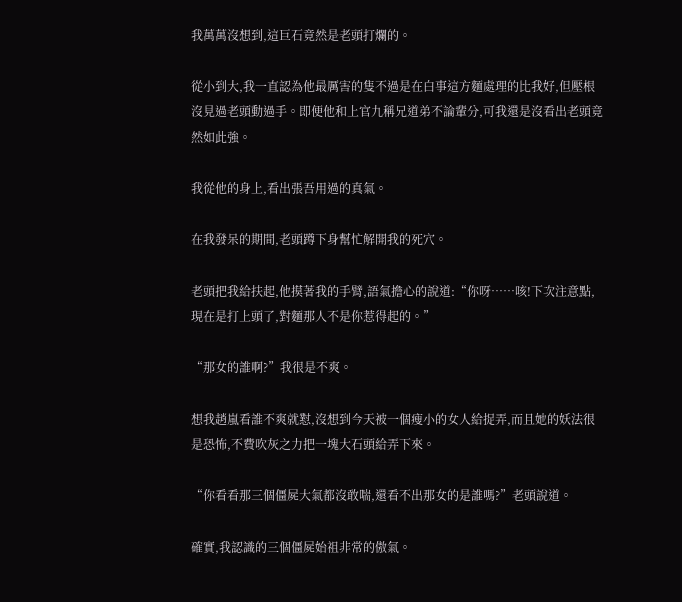我萬萬沒想到,這巨石竟然是老頭打爛的。

從小到大,我一直認為他最厲害的隻不過是在白事這方麵處理的比我好,但壓根沒見過老頭動過手。即便他和上官九稱兄道弟不論輩分,可我還是沒看出老頭竟然如此強。

我從他的身上,看出張吾用過的真氣。

在我發呆的期間,老頭蹲下身幫忙解開我的死穴。

老頭把我給扶起,他摸著我的手臂,語氣擔心的說道:“你呀……咳!下次注意點,現在是打上頭了,對麵那人不是你惹得起的。”

“那女的誰啊?”我很是不爽。

想我趙嵐看誰不爽就懟,沒想到今天被一個瘦小的女人給捉弄,而且她的妖法很是恐怖,不費吹灰之力把一塊大石頭給弄下來。

“你看看那三個僵屍大氣都沒敢喘,還看不出那女的是誰嗎?”老頭說道。

確實,我認識的三個僵屍始祖非常的傲氣。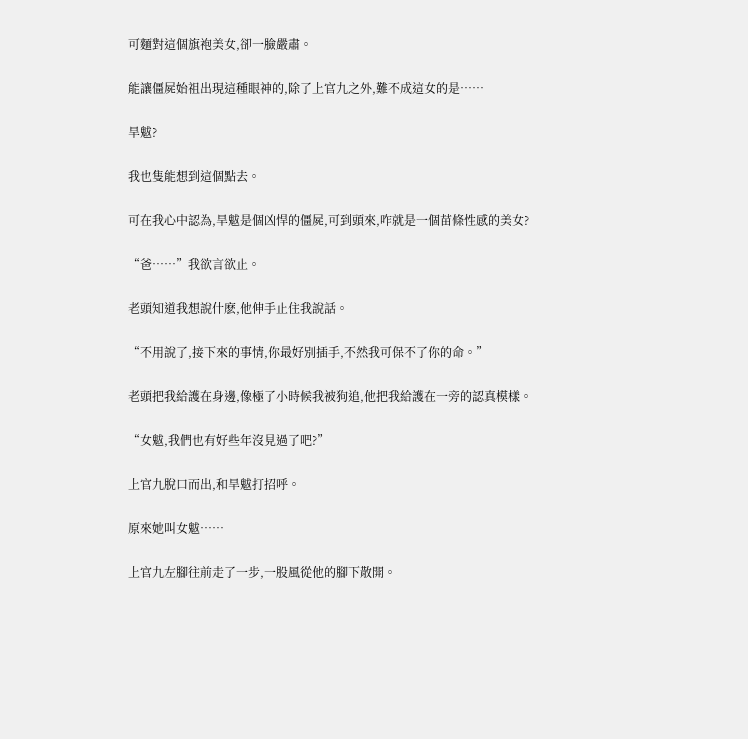可麵對這個旗袍美女,卻一臉嚴肅。

能讓僵屍始祖出現這種眼神的,除了上官九之外,難不成這女的是……

旱魃?

我也隻能想到這個點去。

可在我心中認為,旱魃是個凶悍的僵屍,可到頭來,咋就是一個苗條性感的美女?

“爸……”我欲言欲止。

老頭知道我想說什麽,他伸手止住我說話。

“不用說了,接下來的事情,你最好別插手,不然我可保不了你的命。”

老頭把我給護在身邊,像極了小時候我被狗追,他把我給護在一旁的認真模樣。

“女魃,我們也有好些年沒見過了吧?”

上官九脫口而出,和旱魃打招呼。

原來她叫女魃……

上官九左腳往前走了一步,一股風從他的腳下散開。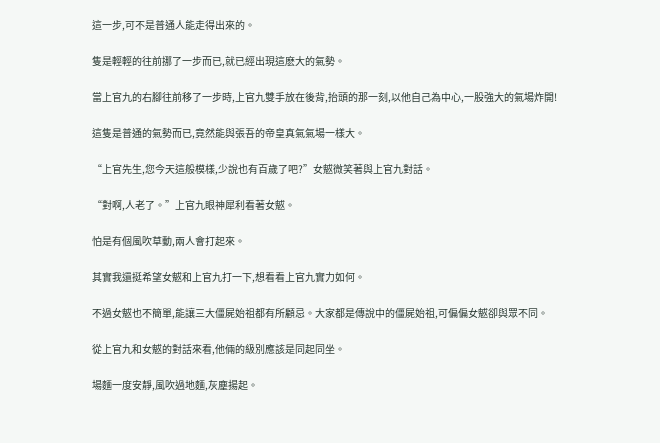這一步,可不是普通人能走得出來的。

隻是輕輕的往前挪了一步而已,就已經出現這麽大的氣勢。

當上官九的右腳往前移了一步時,上官九雙手放在後背,抬頭的那一刻,以他自己為中心,一股強大的氣場炸開!

這隻是普通的氣勢而已,竟然能與張吾的帝皇真氣氣場一樣大。

“上官先生,您今天這般模樣,少說也有百歲了吧?”女魃微笑著與上官九對話。

“對啊,人老了。”上官九眼神犀利看著女魃。

怕是有個風吹草動,兩人會打起來。

其實我還挺希望女魃和上官九打一下,想看看上官九實力如何。

不過女魃也不簡單,能讓三大僵屍始祖都有所顧忌。大家都是傳說中的僵屍始祖,可偏偏女魃卻與眾不同。

從上官九和女魃的對話來看,他倆的級別應該是同起同坐。

場麵一度安靜,風吹過地麵,灰塵揚起。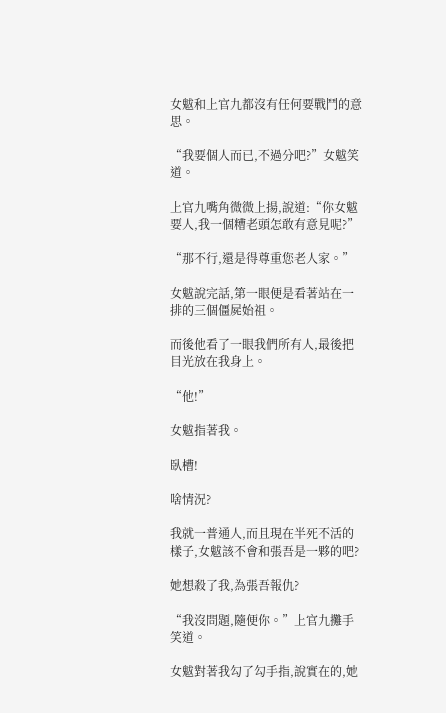女魃和上官九都沒有任何要戰鬥的意思。

“我要個人而已,不過分吧?”女魃笑道。

上官九嘴角微微上揚,說道:“你女魃要人,我一個糟老頭怎敢有意見呢?”

“那不行,還是得尊重您老人家。”

女魃說完話,第一眼便是看著站在一排的三個僵屍始祖。

而後他看了一眼我們所有人,最後把目光放在我身上。

“他!”

女魃指著我。

臥槽!

啥情況?

我就一普通人,而且現在半死不活的樣子,女魃該不會和張吾是一夥的吧?

她想殺了我,為張吾報仇?

“我沒問題,隨便你。”上官九攤手笑道。

女魃對著我勾了勾手指,說實在的,她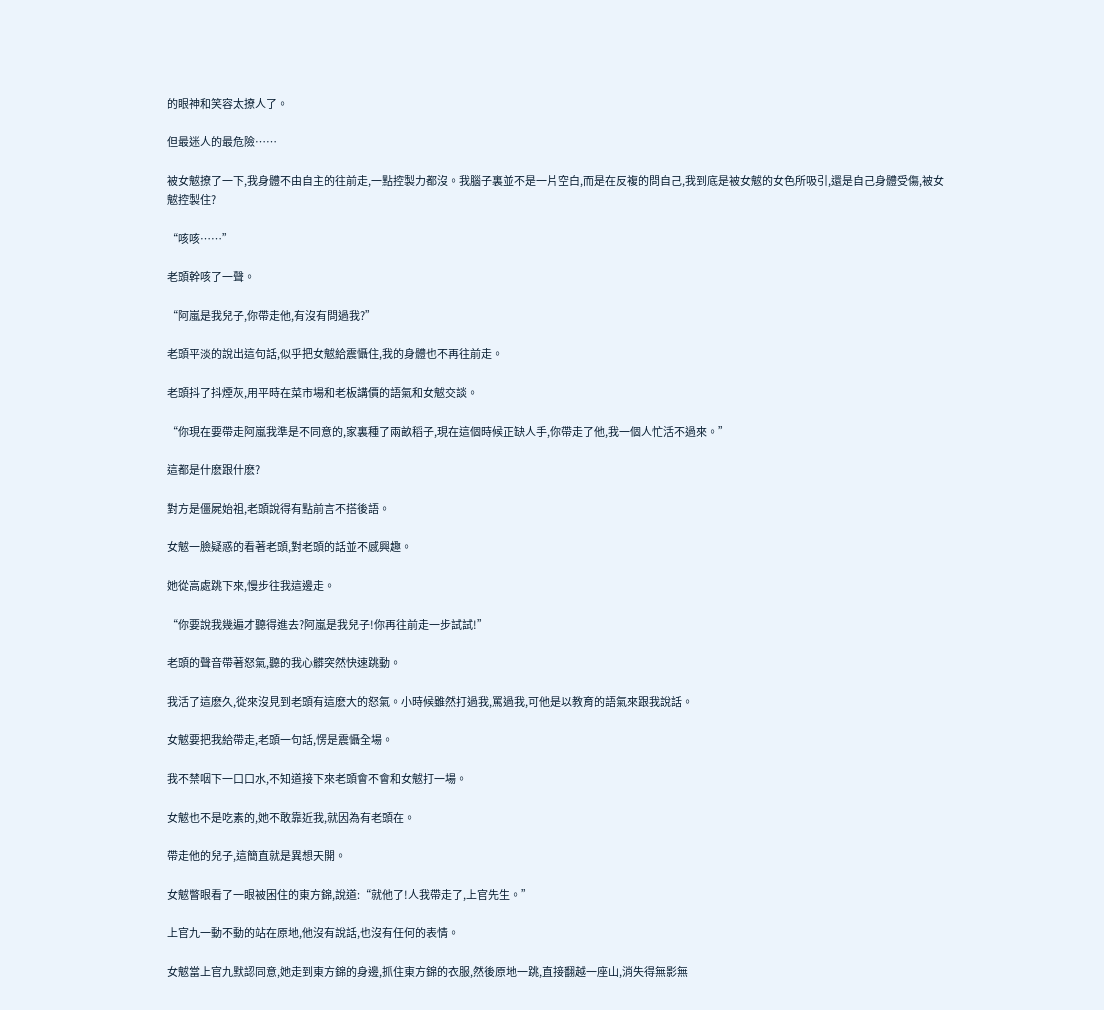的眼神和笑容太撩人了。

但最迷人的最危險……

被女魃撩了一下,我身體不由自主的往前走,一點控製力都沒。我腦子裏並不是一片空白,而是在反複的問自己,我到底是被女魃的女色所吸引,還是自己身體受傷,被女魃控製住?

“咳咳……”

老頭幹咳了一聲。

“阿嵐是我兒子,你帶走他,有沒有問過我?”

老頭平淡的說出這句話,似乎把女魃給震懾住,我的身體也不再往前走。

老頭抖了抖煙灰,用平時在菜市場和老板講價的語氣和女魃交談。

“你現在要帶走阿嵐我準是不同意的,家裏種了兩畝稻子,現在這個時候正缺人手,你帶走了他,我一個人忙活不過來。”

這都是什麽跟什麽?

對方是僵屍始祖,老頭說得有點前言不搭後語。

女魃一臉疑惑的看著老頭,對老頭的話並不感興趣。

她從高處跳下來,慢步往我這邊走。

“你要說我幾遍才聽得進去?阿嵐是我兒子!你再往前走一步試試!”

老頭的聲音帶著怒氣,聽的我心髒突然快速跳動。

我活了這麽久,從來沒見到老頭有這麽大的怒氣。小時候雖然打過我,罵過我,可他是以教育的語氣來跟我說話。

女魃要把我給帶走,老頭一句話,愣是震懾全場。

我不禁咽下一口口水,不知道接下來老頭會不會和女魃打一場。

女魃也不是吃素的,她不敢靠近我,就因為有老頭在。

帶走他的兒子,這簡直就是異想天開。

女魃瞥眼看了一眼被困住的東方錦,說道:“就他了!人我帶走了,上官先生。”

上官九一動不動的站在原地,他沒有說話,也沒有任何的表情。

女魃當上官九默認同意,她走到東方錦的身邊,抓住東方錦的衣服,然後原地一跳,直接翻越一座山,消失得無影無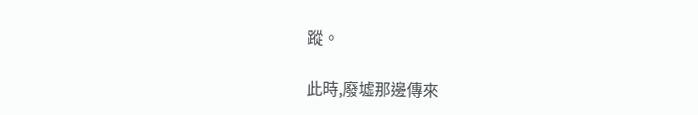蹤。

此時,廢墟那邊傳來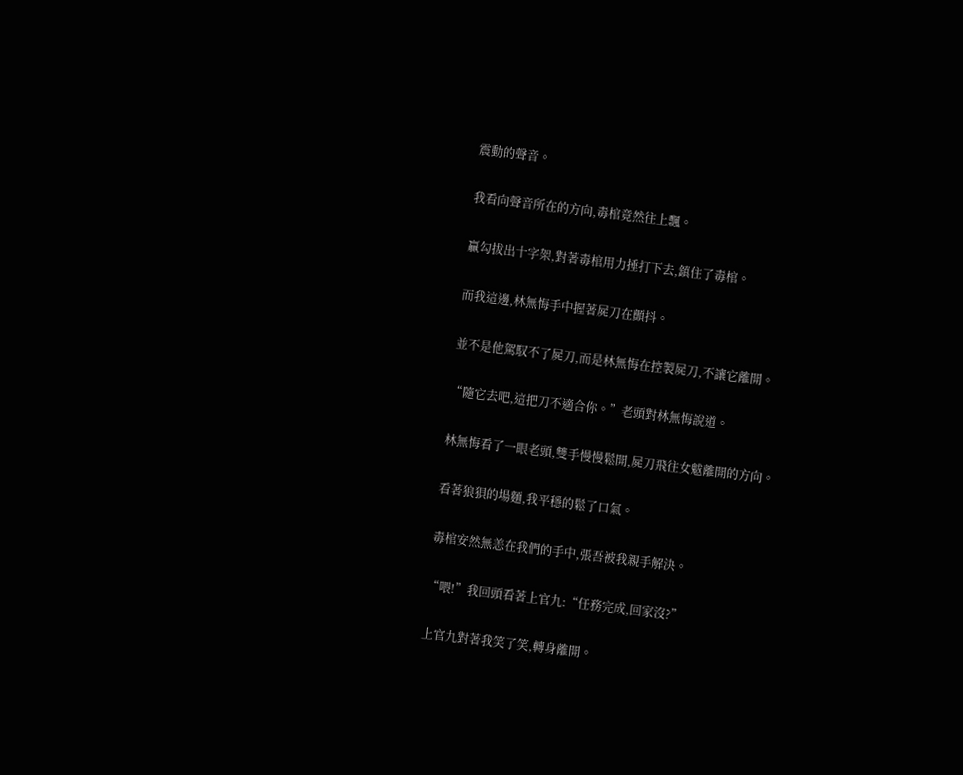震動的聲音。

我看向聲音所在的方向,毒棺竟然往上飄。

贏勾拔出十字架,對著毒棺用力捶打下去,鎮住了毒棺。

而我這邊,林無悔手中握著屍刀在顫抖。

並不是他駕馭不了屍刀,而是林無悔在控製屍刀,不讓它離開。

“隨它去吧,這把刀不適合你。”老頭對林無悔說道。

林無悔看了一眼老頭,雙手慢慢鬆開,屍刀飛往女魃離開的方向。

看著狼狽的場麵,我平穩的鬆了口氣。

毒棺安然無恙在我們的手中,張吾被我親手解決。

“喂!”我回頭看著上官九:“任務完成,回家沒?”

上官九對著我笑了笑,轉身離開。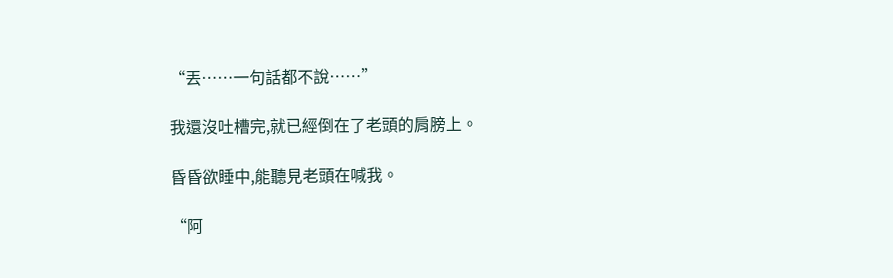“丟……一句話都不說……”

我還沒吐槽完,就已經倒在了老頭的肩膀上。

昏昏欲睡中,能聽見老頭在喊我。

“阿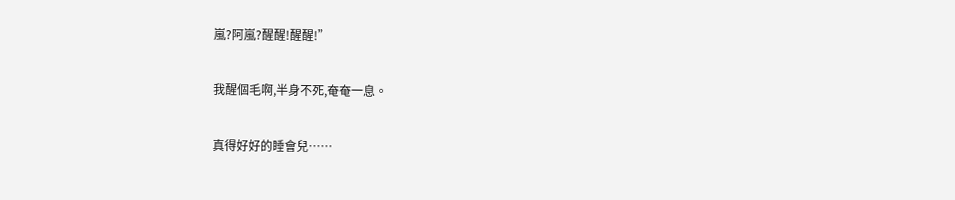嵐?阿嵐?醒醒!醒醒!”

我醒個毛啊,半身不死,奄奄一息。

真得好好的睡會兒……